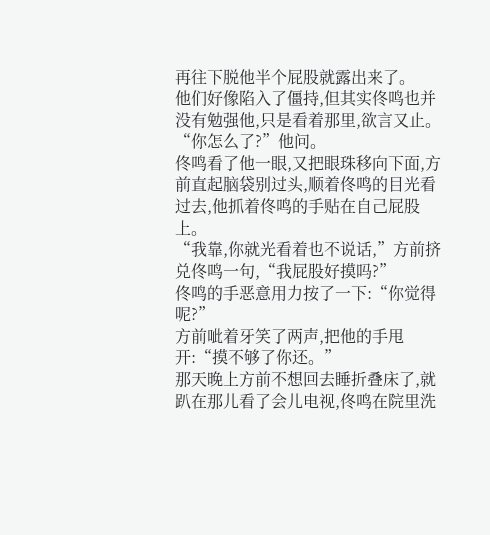再往下脱他半个屁股就露出来了。
他们好像陷入了僵持,但其实佟鸣也并没有勉强他,只是看着那里,欲言又止。
“你怎么了?”他问。
佟鸣看了他一眼,又把眼珠移向下面,方前直起脑袋别过头,顺着佟鸣的目光看过去,他抓着佟鸣的手贴在自己屁股上。
“我靠,你就光看着也不说话,”方前挤兑佟鸣一句,“我屁股好摸吗?”
佟鸣的手恶意用力按了一下:“你觉得呢?”
方前呲着牙笑了两声,把他的手甩开:“摸不够了你还。”
那天晚上方前不想回去睡折叠床了,就趴在那儿看了会儿电视,佟鸣在院里洗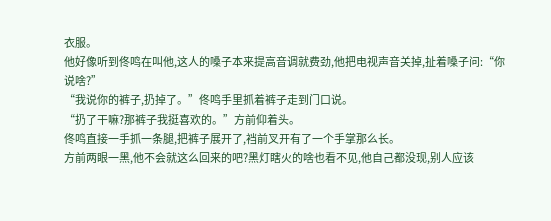衣服。
他好像听到佟鸣在叫他,这人的嗓子本来提高音调就费劲,他把电视声音关掉,扯着嗓子问:“你说啥?”
“我说你的裤子,扔掉了。”佟鸣手里抓着裤子走到门口说。
“扔了干嘛?那裤子我挺喜欢的。”方前仰着头。
佟鸣直接一手抓一条腿,把裤子展开了,裆前叉开有了一个手掌那么长。
方前两眼一黑,他不会就这么回来的吧?黑灯瞎火的啥也看不见,他自己都没现,别人应该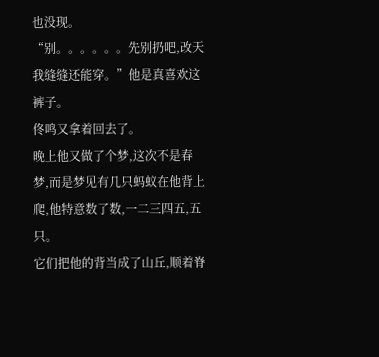也没现。
“别。。。。。。先别扔吧,改天我缝缝还能穿。”他是真喜欢这裤子。
佟鸣又拿着回去了。
晚上他又做了个梦,这次不是春梦,而是梦见有几只蚂蚁在他背上爬,他特意数了数,一二三四五,五只。
它们把他的背当成了山丘,顺着脊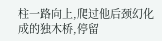柱一路向上,爬过他后颈幻化成的独木桥,停留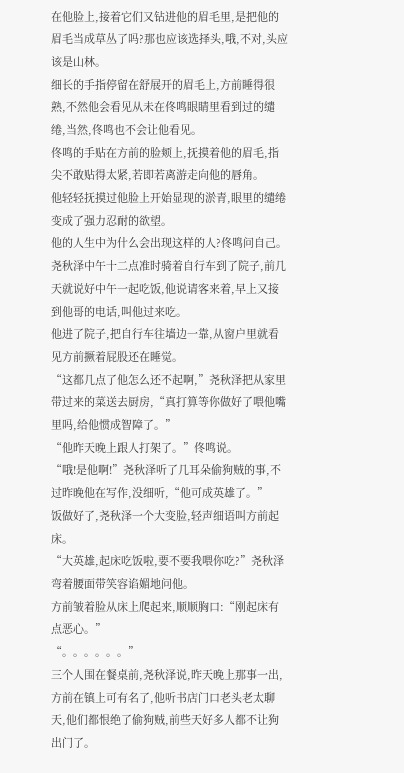在他脸上,接着它们又钻进他的眉毛里,是把他的眉毛当成草丛了吗?那也应该选择头,哦,不对,头应该是山林。
细长的手指停留在舒展开的眉毛上,方前睡得很熟,不然他会看见从未在佟鸣眼睛里看到过的缱绻,当然,佟鸣也不会让他看见。
佟鸣的手贴在方前的脸颊上,抚摸着他的眉毛,指尖不敢贴得太紧,若即若离游走向他的唇角。
他轻轻抚摸过他脸上开始显现的淤青,眼里的缱绻变成了强力忍耐的欲望。
他的人生中为什么会出现这样的人?佟鸣问自己。
尧秋泽中午十二点准时骑着自行车到了院子,前几天就说好中午一起吃饭,他说请客来着,早上又接到他哥的电话,叫他过来吃。
他进了院子,把自行车往墙边一靠,从窗户里就看见方前撅着屁股还在睡觉。
“这都几点了他怎么还不起啊,”尧秋泽把从家里带过来的菜送去厨房,“真打算等你做好了喂他嘴里吗,给他惯成智障了。”
“他昨天晚上跟人打架了。”佟鸣说。
“哦!是他啊!”尧秋泽听了几耳朵偷狗贼的事,不过昨晚他在写作,没细听,“他可成英雄了。”
饭做好了,尧秋泽一个大变脸,轻声细语叫方前起床。
“大英雄,起床吃饭啦,要不要我喂你吃?”尧秋泽弯着腰面带笑容谄媚地问他。
方前皱着脸从床上爬起来,顺顺胸口:“刚起床有点恶心。”
“。。。。。。”
三个人围在餐桌前,尧秋泽说,昨天晚上那事一出,方前在镇上可有名了,他听书店门口老头老太聊天,他们都恨绝了偷狗贼,前些天好多人都不让狗出门了。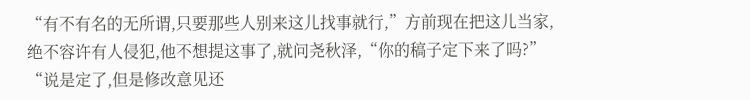“有不有名的无所谓,只要那些人别来这儿找事就行,”方前现在把这儿当家,绝不容许有人侵犯,他不想提这事了,就问尧秋泽,“你的稿子定下来了吗?”
“说是定了,但是修改意见还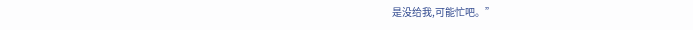是没给我,可能忙吧。”